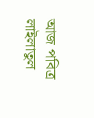আজ পবিত্র লাইলাতুল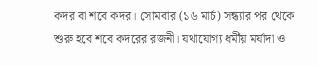কদর বা শবে কদর। সোমবার (১৬ মার্চ) সন্ধ্যার পর থেকে শুরু হবে শবে কদরের রজনী। যথাযোগ্য ধর্মীয় মর্যাদা ও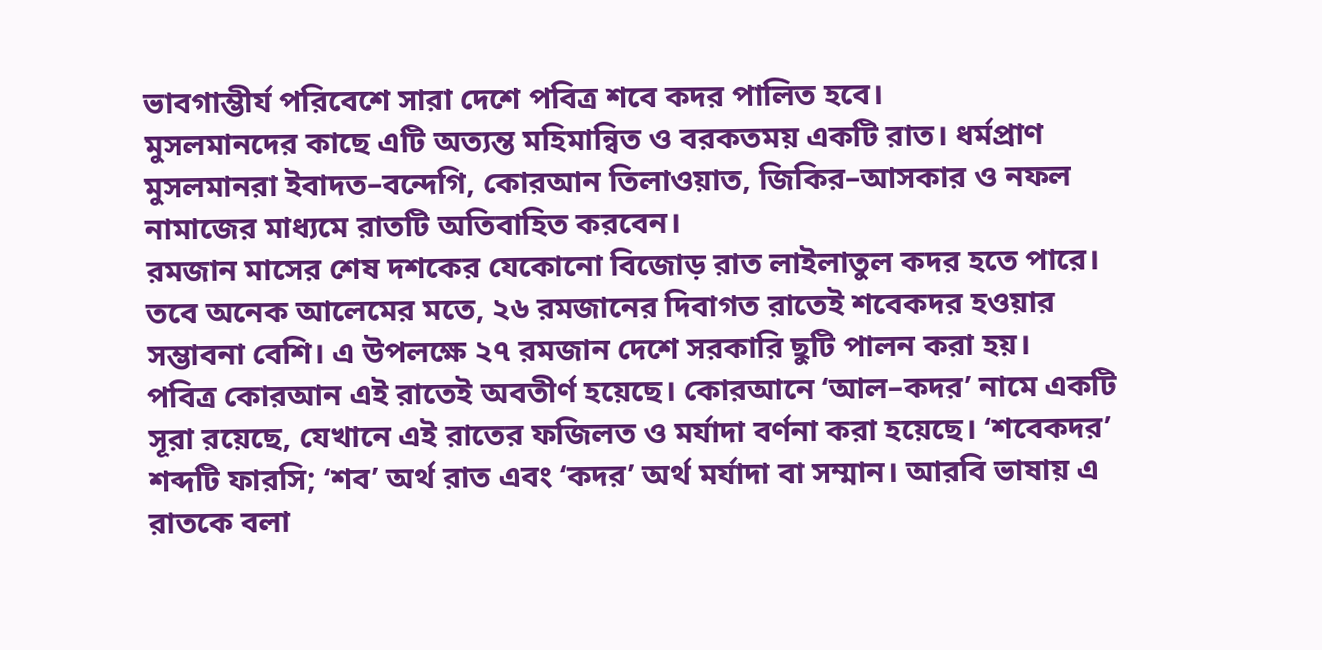ভাবগাম্ভীর্য পরিবেশে সারা দেশে পবিত্র শবে কদর পালিত হবে।
মুসলমানদের কাছে এটি অত্যন্ত মহিমান্বিত ও বরকতময় একটি রাত। ধর্মপ্রাণ মুসলমানরা ইবাদত–বন্দেগি, কোরআন তিলাওয়াত, জিকির–আসকার ও নফল নামাজের মাধ্যমে রাতটি অতিবাহিত করবেন।
রমজান মাসের শেষ দশকের যেকোনো বিজোড় রাত লাইলাতুল কদর হতে পারে। তবে অনেক আলেমের মতে, ২৬ রমজানের দিবাগত রাতেই শবেকদর হওয়ার সম্ভাবনা বেশি। এ উপলক্ষে ২৭ রমজান দেশে সরকারি ছুটি পালন করা হয়।
পবিত্র কোরআন এই রাতেই অবতীর্ণ হয়েছে। কোরআনে ‘আল–কদর’ নামে একটি সূরা রয়েছে, যেখানে এই রাতের ফজিলত ও মর্যাদা বর্ণনা করা হয়েছে। ‘শবেকদর’ শব্দটি ফারসি; ‘শব’ অর্থ রাত এবং ‘কদর’ অর্থ মর্যাদা বা সম্মান। আরবি ভাষায় এ রাতকে বলা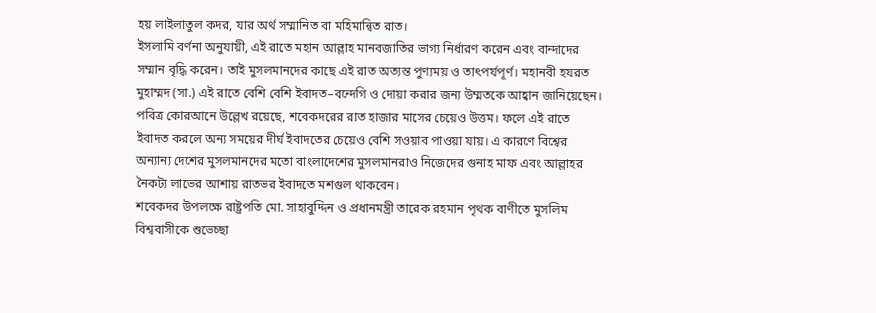হয় লাইলাতুল কদর, যার অর্থ সম্মানিত বা মহিমান্বিত রাত।
ইসলামি বর্ণনা অনুযায়ী, এই রাতে মহান আল্লাহ মানবজাতির ভাগ্য নির্ধারণ করেন এবং বান্দাদের সম্মান বৃদ্ধি করেন। তাই মুসলমানদের কাছে এই রাত অত্যন্ত পুণ্যময় ও তাৎপর্যপূর্ণ। মহানবী হযরত মুহাম্মদ (সা.) এই রাতে বেশি বেশি ইবাদত–বন্দেগি ও দোয়া করার জন্য উম্মতকে আহ্বান জানিয়েছেন।
পবিত্র কোরআনে উল্লেখ রয়েছে, শবেকদরের রাত হাজার মাসের চেয়েও উত্তম। ফলে এই রাতে ইবাদত করলে অন্য সময়ের দীর্ঘ ইবাদতের চেয়েও বেশি সওয়াব পাওয়া যায়। এ কারণে বিশ্বের অন্যান্য দেশের মুসলমানদের মতো বাংলাদেশের মুসলমানরাও নিজেদের গুনাহ মাফ এবং আল্লাহর নৈকট্য লাভের আশায় রাতভর ইবাদতে মশগুল থাকবেন।
শবেকদর উপলক্ষে রাষ্ট্রপতি মো. সাহাবুদ্দিন ও প্রধানমন্ত্রী তারেক রহমান পৃথক বাণীতে মুসলিম বিশ্ববাসীকে শুভেচ্ছা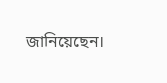জানিয়েছেন।